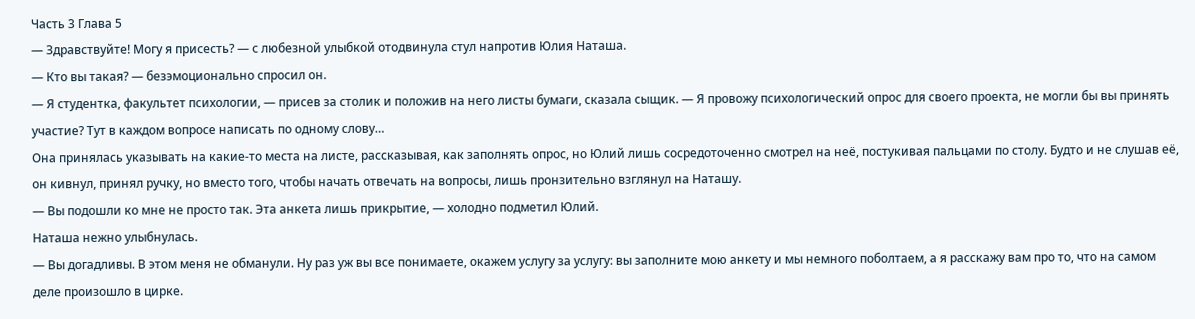Часть 3 Глава 5
— Здравствуйте! Могу я присесть? — с любезной улыбкой отодвинула стул напротив Юлия Наташа.
— Кто вы такая? — безэмоционально спросил он.
— Я студентка, факультет психологии, — присев за столик и положив на него листы бумаги, сказала сыщик. — Я провожу психологический опрос для своего проекта, не могли бы вы принять участие? Тут в каждом вопросе написать по одному слову…
Она принялась указывать на какие-то места на листе, рассказывая, как заполнять опрос, но Юлий лишь сосредоточенно смотрел на неё, постукивая пальцами по столу. Будто и не слушав её, он кивнул, принял ручку, но вместо того, чтобы начать отвечать на вопросы, лишь пронзительно взглянул на Наташу.
— Вы подошли ко мне не просто так. Эта анкета лишь прикрытие, — холодно подметил Юлий.
Наташа нежно улыбнулась.
— Вы догадливы. В этом меня не обманули. Ну раз уж вы все понимаете, окажем услугу за услугу: вы заполните мою анкету и мы немного поболтаем, а я расскажу вам про то, что на самом деле произошло в цирке.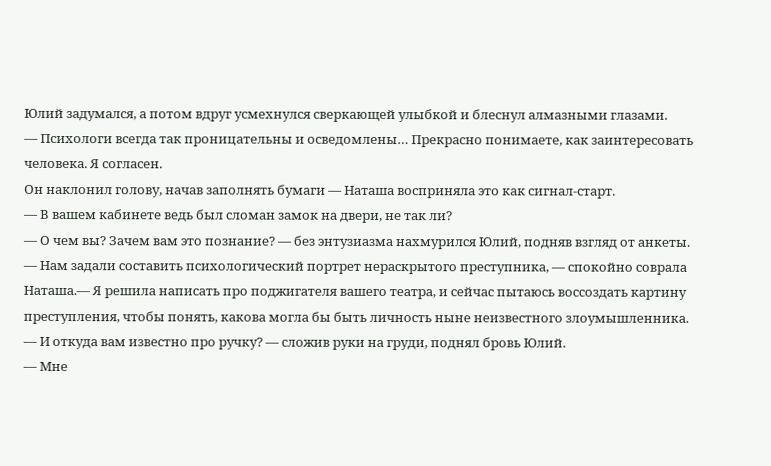Юлий задумался, а потом вдруг усмехнулся сверкающей улыбкой и блеснул алмазными глазами.
— Психологи всегда так проницательны и осведомлены… Прекрасно понимаете, как заинтересовать человека. Я согласен.
Он наклонил голову, начав заполнять бумаги — Наташа восприняла это как сигнал-старт.
— В вашем кабинете ведь был сломан замок на двери, не так ли?
— О чем вы? Зачем вам это познание? — без энтузиазма нахмурился Юлий, подняв взгляд от анкеты.
— Нам задали составить психологический портрет нераскрытого преступника, — спокойно соврала Наташа.— Я решила написать про поджигателя вашего театра, и сейчас пытаюсь воссоздать картину преступления, чтобы понять, какова могла бы быть личность ныне неизвестного злоумышленника.
— И откуда вам известно про ручку? — сложив руки на груди, поднял бровь Юлий.
— Мне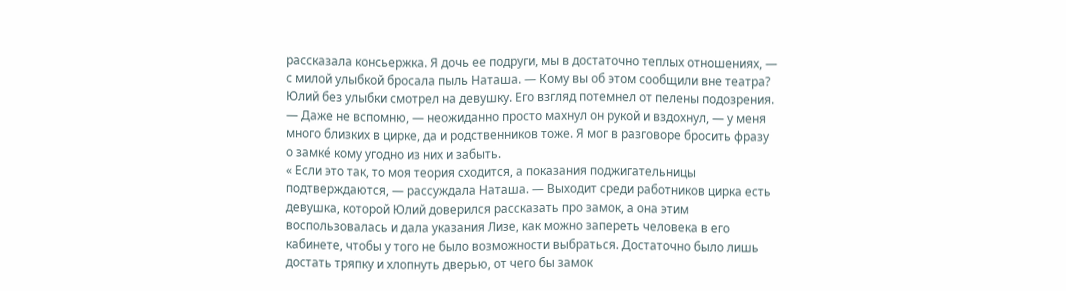рассказала консьержка. Я дочь ее подруги, мы в достаточно теплых отношениях, — с милой улыбкой бросала пыль Наташа. — Кому вы об этом сообщили вне театра?
Юлий без улыбки смотрел на девушку. Его взгляд потемнел от пелены подозрения.
— Даже не вспомню, — неожиданно просто махнул он рукой и вздохнул, — у меня много близких в цирке, да и родственников тоже. Я мог в разговоре бросить фразу о замке́ кому угодно из них и забыть.
« Если это так, то моя теория сходится, а показания поджигательницы подтверждаются, — рассуждала Наташа. — Выходит среди работников цирка есть девушка, которой Юлий доверился рассказать про замок, а она этим воспользовалась и дала указания Лизе, как можно запереть человека в его кабинете, чтобы у того не было возможности выбраться. Достаточно было лишь достать тряпку и хлопнуть дверью, от чего бы замок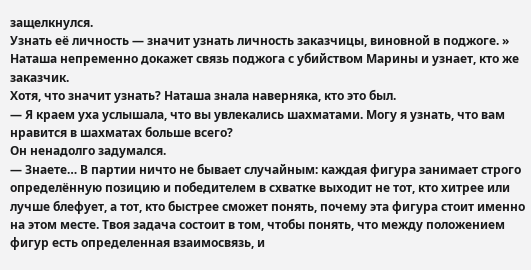защелкнулся.
Узнать её личность — значит узнать личность заказчицы, виновной в поджоге. » Наташа непременно докажет связь поджога с убийством Марины и узнает, кто же заказчик.
Хотя, что значит узнать? Наташа знала наверняка, кто это был.
— Я краем уха услышала, что вы увлекались шахматами. Могу я узнать, что вам нравится в шахматах больше всего?
Он ненадолго задумался.
— Знаете… В партии ничто не бывает случайным: каждая фигура занимает строго определённую позицию и победителем в схватке выходит не тот, кто хитрее или лучше блефует, а тот, кто быстрее сможет понять, почему эта фигура стоит именно на этом месте. Твоя задача состоит в том, чтобы понять, что между положением фигур есть определенная взаимосвязь, и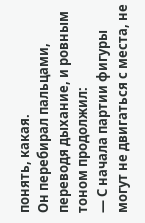понять, какая.
Он перебирал пальцами, переводя дыхание, и ровным тоном продолжил:
— С начала партии фигуры могут не двигаться с места, не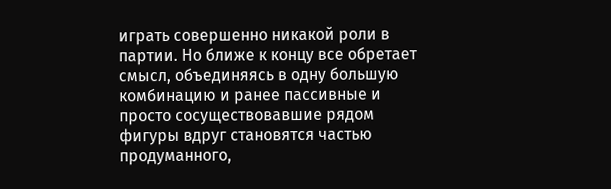играть совершенно никакой роли в партии. Но ближе к концу все обретает смысл, объединяясь в одну большую комбинацию и ранее пассивные и просто сосуществовавшие рядом фигуры вдруг становятся частью продуманного,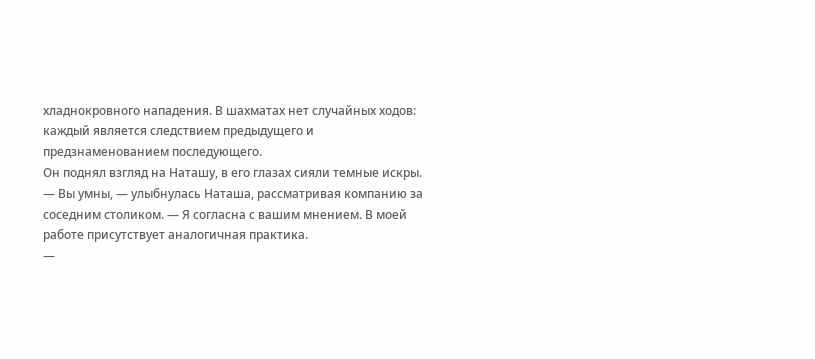хладнокровного нападения. В шахматах нет случайных ходов: каждый является следствием предыдущего и предзнаменованием последующего.
Он поднял взгляд на Наташу, в его глазах сияли темные искры.
— Вы умны, — улыбнулась Наташа, рассматривая компанию за соседним столиком. — Я согласна с вашим мнением. В моей работе присутствует аналогичная практика.
—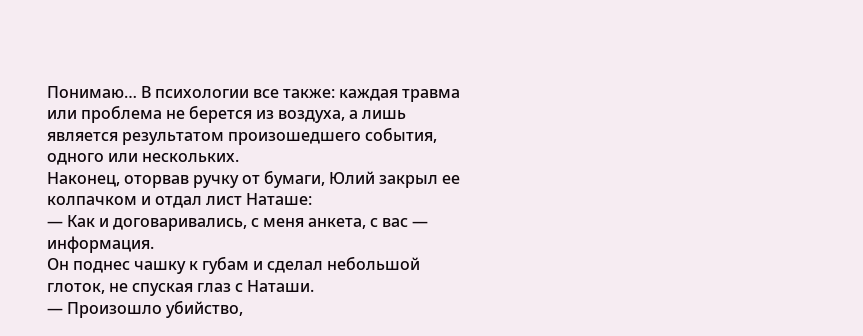Понимаю… В психологии все также: каждая травма или проблема не берется из воздуха, а лишь является результатом произошедшего события, одного или нескольких.
Наконец, оторвав ручку от бумаги, Юлий закрыл ее колпачком и отдал лист Наташе:
— Как и договаривались, с меня анкета, с вас — информация.
Он поднес чашку к губам и сделал небольшой глоток, не спуская глаз с Наташи.
— Произошло убийство,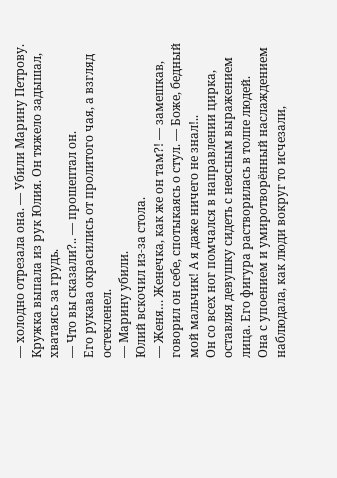— холодно отрезала она. — Убили Марину Петрову.
Кружка выпала из рук Юлия. Он тяжело задышал, хватаясь за грудь.
— Что вы сказали?.. — прошептал он.
Его рукава окрасились от пролитого чая, а взгляд остекленел.
— Марину убили.
Юлий вскочил из-за стола.
— Женя… Женечка, как же он там?! — замешкав, говорил он себе, спотыкаясь о стул. — Боже, бедный мой мальчик! А я даже ничего не знал!..
Он со всех ног помчался в направлении цирка, оставляя девушку сидеть с неясным выражением лица. Его фигура растворилась в толпе людей.
Она с упоением и умиротворённый наслаждением наблюдала, как люди вокруг то исчезали,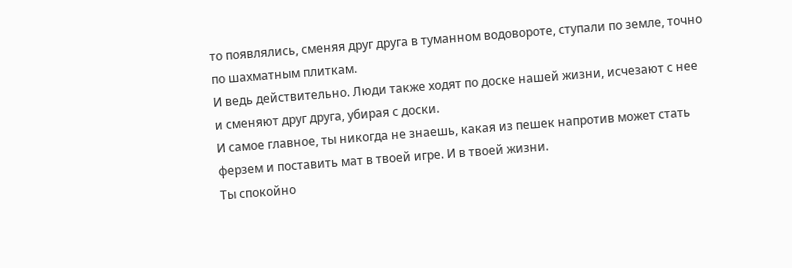то появлялись, сменяя друг друга в туманном водовороте, ступали по земле, точно по шахматным плиткам.
И ведь действительно. Люди также ходят по доске нашей жизни, исчезают с нее и сменяют друг друга, убирая с доски.
И самое главное, ты никогда не знаешь, какая из пешек напротив может стать ферзем и поставить мат в твоей игре. И в твоей жизни.
Ты спокойно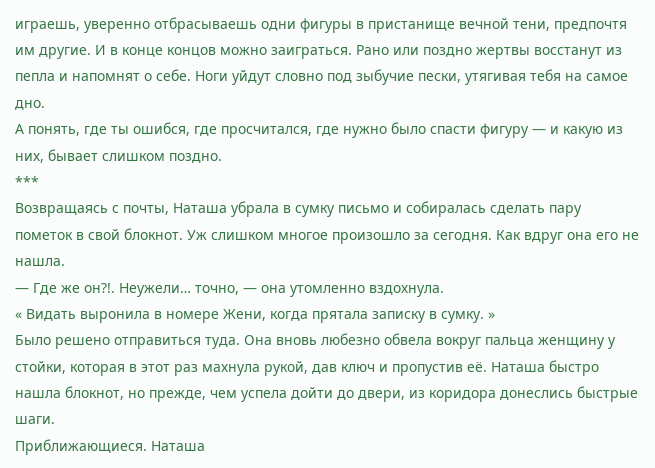играешь, уверенно отбрасываешь одни фигуры в пристанище вечной тени, предпочтя им другие. И в конце концов можно заиграться. Рано или поздно жертвы восстанут из пепла и напомнят о себе. Ноги уйдут словно под зыбучие пески, утягивая тебя на самое дно.
А понять, где ты ошибся, где просчитался, где нужно было спасти фигуру — и какую из них, бывает слишком поздно.
***
Возвращаясь с почты, Наташа убрала в сумку письмо и собиралась сделать пару пометок в свой блокнот. Уж слишком многое произошло за сегодня. Как вдруг она его не нашла.
— Где же он?!. Неужели… точно, — она утомленно вздохнула.
« Видать выронила в номере Жени, когда прятала записку в сумку. »
Было решено отправиться туда. Она вновь любезно обвела вокруг пальца женщину у стойки, которая в этот раз махнула рукой, дав ключ и пропустив её. Наташа быстро нашла блокнот, но прежде, чем успела дойти до двери, из коридора донеслись быстрые шаги.
Приближающиеся. Наташа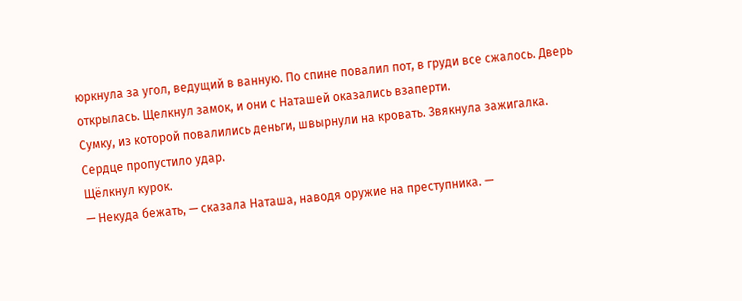юркнула за угол, ведущий в ванную. По спине повалил пот, в груди все сжалось. Дверь открылась. Щелкнул замок, и они с Наташей оказались взаперти.
Сумку, из которой повалились деньги, швырнули на кровать. Звякнула зажигалка.
Сердце пропустило удар.
Щёлкнул курок.
— Некуда бежать, — сказала Наташа, наводя оружие на преступника. —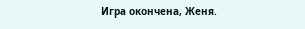Игра окончена, Женя.